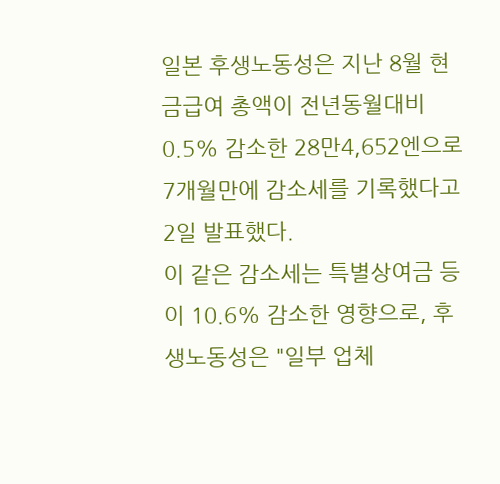일본 후생노동성은 지난 8월 현금급여 총액이 전년동월대비 0.5% 감소한 28만4,652엔으로 7개월만에 감소세를 기록했다고 2일 발표했다.
이 같은 감소세는 특별상여금 등이 10.6% 감소한 영향으로, 후생노동성은 "일부 업체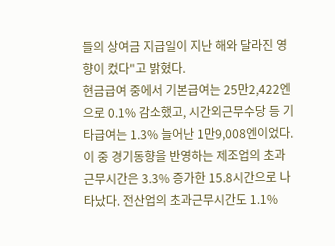들의 상여금 지급일이 지난 해와 달라진 영향이 컸다"고 밝혔다.
현금급여 중에서 기본급여는 25만2,422엔으로 0.1% 감소했고, 시간외근무수당 등 기타급여는 1.3% 늘어난 1만9,008엔이었다.
이 중 경기동향을 반영하는 제조업의 초과근무시간은 3.3% 증가한 15.8시간으로 나타났다. 전산업의 초과근무시간도 1.1%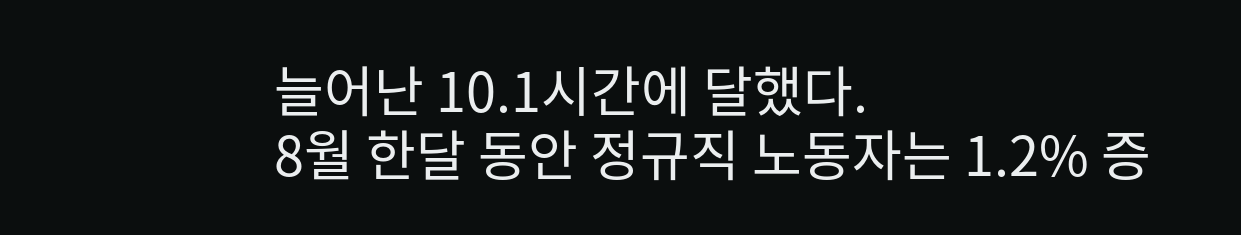늘어난 10.1시간에 달했다.
8월 한달 동안 정규직 노동자는 1.2% 증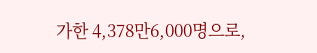가한 4,378만6,000명으로,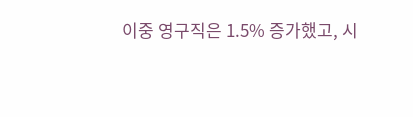이중 영구직은 1.5% 증가했고, 시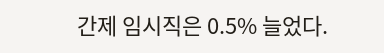간제 임시직은 0.5% 늘었다.